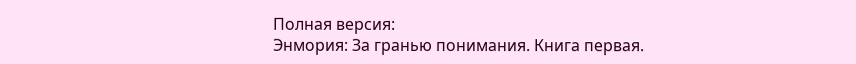Полная версия:
Энмория: За гранью понимания. Книга первая.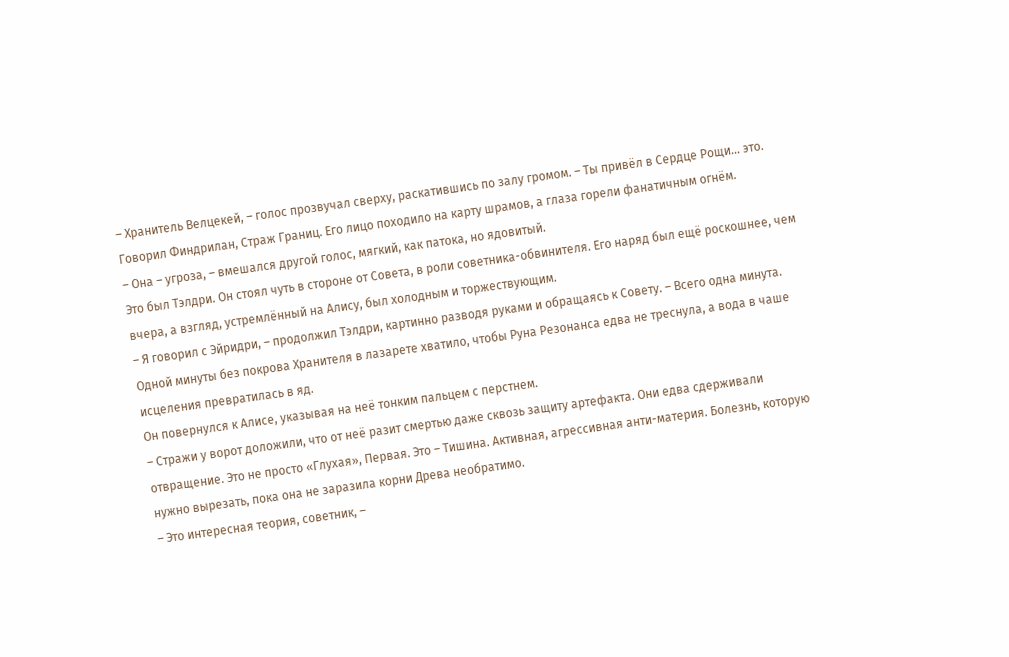– Хранитель Велцекей, – голос прозвучал сверху, раскатившись по залу громом. – Ты привёл в Сердце Рощи… это.
Говорил Финдрилан, Страж Границ. Его лицо походило на карту шрамов, а глаза горели фанатичным огнём.
– Она – угроза, – вмешался другой голос, мягкий, как патока, но ядовитый.
Это был Тэлдри. Он стоял чуть в стороне от Совета, в роли советника-обвинителя. Его наряд был ещё роскошнее, чем вчера, а взгляд, устремлённый на Алису, был холодным и торжествующим.
– Я говорил с Эйридри, – продолжил Тэлдри, картинно разводя руками и обращаясь к Совету. – Всего одна минута. Одной минуты без покрова Хранителя в лазарете хватило, чтобы Руна Резонанса едва не треснула, а вода в чаше исцеления превратилась в яд.
Он повернулся к Алисе, указывая на неё тонким пальцем с перстнем.
– Стражи у ворот доложили, что от неё разит смертью даже сквозь защиту артефакта. Они едва сдерживали отвращение. Это не просто «Глухая», Первая. Это – Тишина. Активная, агрессивная анти-материя. Болезнь, которую нужно вырезать, пока она не заразила корни Древа необратимо.
– Это интересная теория, советник, –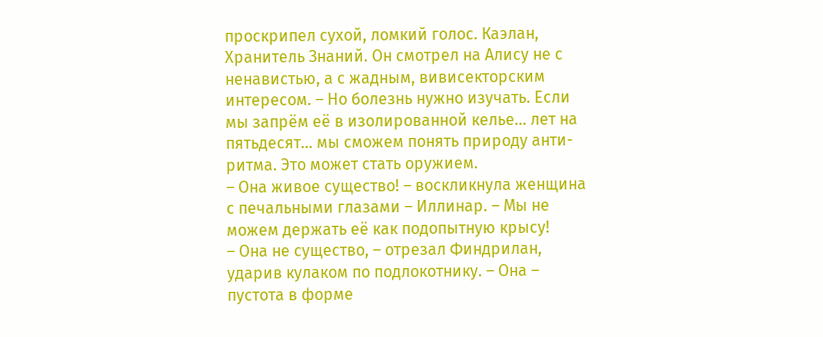проскрипел сухой, ломкий голос. Каэлан, Хранитель Знаний. Он смотрел на Алису не с ненавистью, а с жадным, вивисекторским интересом. – Но болезнь нужно изучать. Если мы запрём её в изолированной келье… лет на пятьдесят… мы сможем понять природу анти-ритма. Это может стать оружием.
– Она живое существо! – воскликнула женщина с печальными глазами – Иллинар. – Мы не можем держать её как подопытную крысу!
– Она не существо, – отрезал Финдрилан, ударив кулаком по подлокотнику. – Она – пустота в форме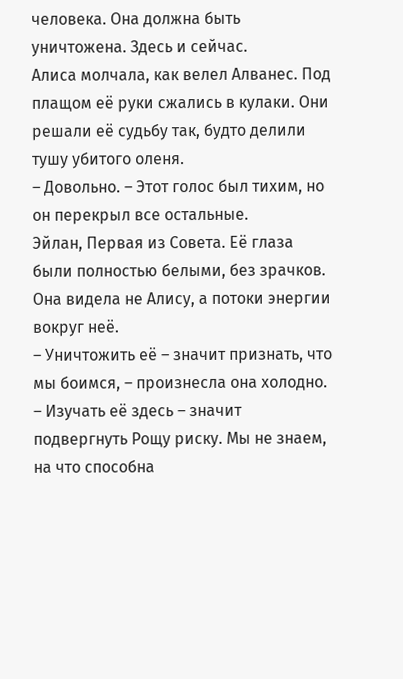человека. Она должна быть уничтожена. Здесь и сейчас.
Алиса молчала, как велел Алванес. Под плащом её руки сжались в кулаки. Они решали её судьбу так, будто делили тушу убитого оленя.
– Довольно. – Этот голос был тихим, но он перекрыл все остальные.
Эйлан, Первая из Совета. Её глаза были полностью белыми, без зрачков. Она видела не Алису, а потоки энергии вокруг неё.
– Уничтожить её – значит признать, что мы боимся, – произнесла она холодно. – Изучать её здесь – значит подвергнуть Рощу риску. Мы не знаем, на что способна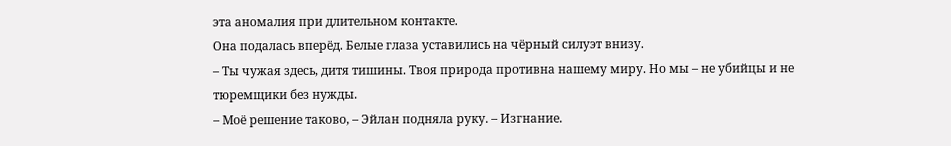эта аномалия при длительном контакте.
Она подалась вперёд. Белые глаза уставились на чёрный силуэт внизу.
– Ты чужая здесь, дитя тишины. Твоя природа противна нашему миру. Но мы – не убийцы и не тюремщики без нужды.
– Моё решение таково, – Эйлан подняла руку. – Изгнание.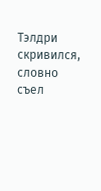Тэлдри скривился, словно съел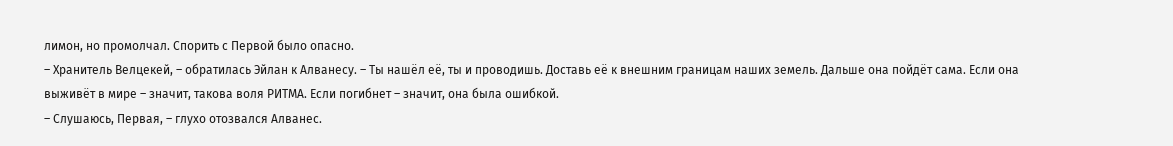лимон, но промолчал. Спорить с Первой было опасно.
– Хранитель Велцекей, – обратилась Эйлан к Алванесу. – Ты нашёл её, ты и проводишь. Доставь её к внешним границам наших земель. Дальше она пойдёт сама. Если она выживёт в мире – значит, такова воля РИТМА. Если погибнет – значит, она была ошибкой.
– Слушаюсь, Первая, – глухо отозвался Алванес.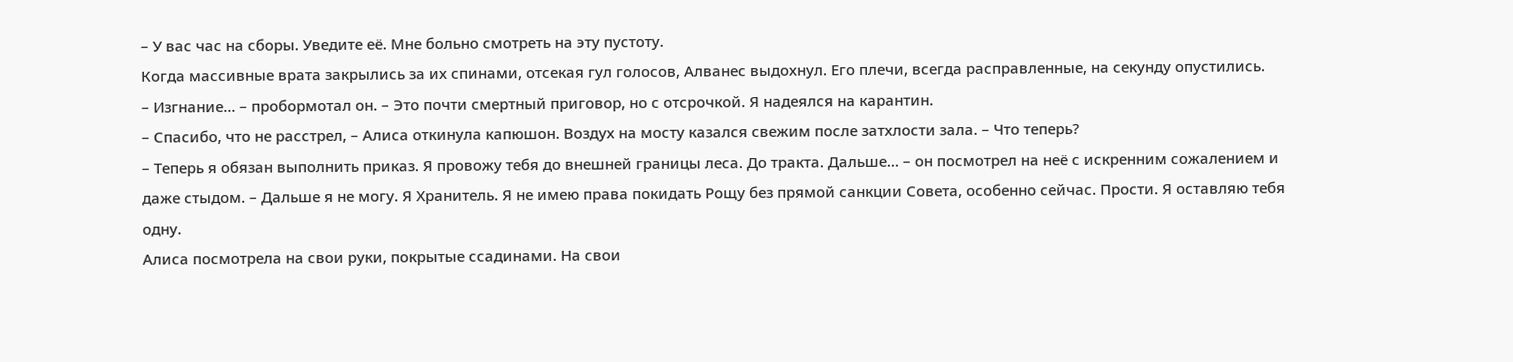– У вас час на сборы. Уведите её. Мне больно смотреть на эту пустоту.
Когда массивные врата закрылись за их спинами, отсекая гул голосов, Алванес выдохнул. Его плечи, всегда расправленные, на секунду опустились.
– Изгнание… – пробормотал он. – Это почти смертный приговор, но с отсрочкой. Я надеялся на карантин.
– Спасибо, что не расстрел, – Алиса откинула капюшон. Воздух на мосту казался свежим после затхлости зала. – Что теперь?
– Теперь я обязан выполнить приказ. Я провожу тебя до внешней границы леса. До тракта. Дальше… – он посмотрел на неё с искренним сожалением и даже стыдом. – Дальше я не могу. Я Хранитель. Я не имею права покидать Рощу без прямой санкции Совета, особенно сейчас. Прости. Я оставляю тебя одну.
Алиса посмотрела на свои руки, покрытые ссадинами. На свои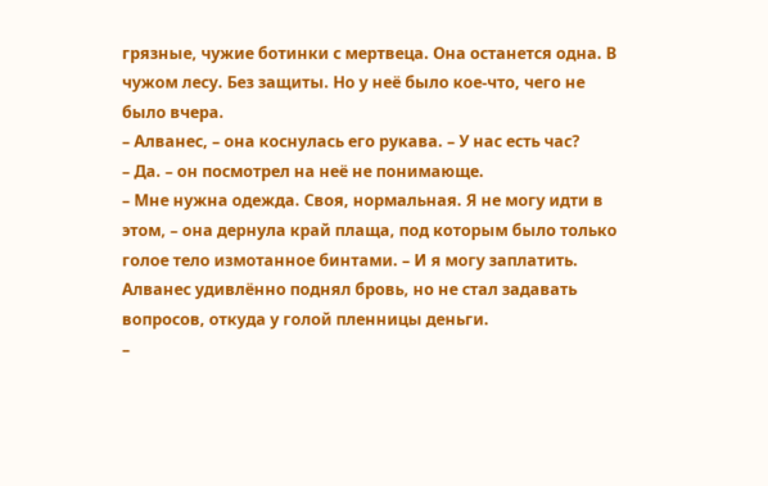грязные, чужие ботинки с мертвеца. Она останется одна. В чужом лесу. Без защиты. Но у неё было кое-что, чего не было вчера.
– Алванес, – она коснулась его рукава. – У нас есть час?
– Да. – он посмотрел на неё не понимающе.
– Мне нужна одежда. Своя, нормальная. Я не могу идти в этом, – она дернула край плаща, под которым было только голое тело измотанное бинтами. – И я могу заплатить.
Алванес удивлённо поднял бровь, но не стал задавать вопросов, откуда у голой пленницы деньги.
–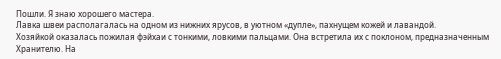Пошли. Я знаю хорошего мастера.
Лавка швеи располагалась на одном из нижних ярусов, в уютном «дупле», пахнущем кожей и лавандой.
Хозяйкой оказалась пожилая фэйхаи с тонкими, ловкими пальцами. Она встретила их с поклоном, предназначенным Хранителю. На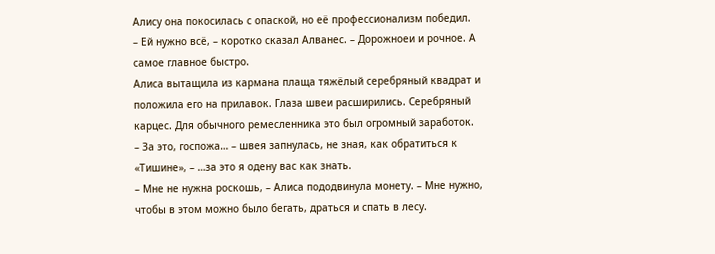Алису она покосилась с опаской, но её профессионализм победил.
– Ей нужно всё, – коротко сказал Алванес. – Дорожноеи и рочное. А самое главное быстро.
Алиса вытащила из кармана плаща тяжёлый серебряный квадрат и положила его на прилавок. Глаза швеи расширились. Серебряный карцес. Для обычного ремесленника это был огромный заработок.
– За это, госпожа… – швея запнулась, не зная, как обратиться к «Тишине», – …за это я одену вас как знать.
– Мне не нужна роскошь, – Алиса пододвинула монету. – Мне нужно, чтобы в этом можно было бегать, драться и спать в лесу.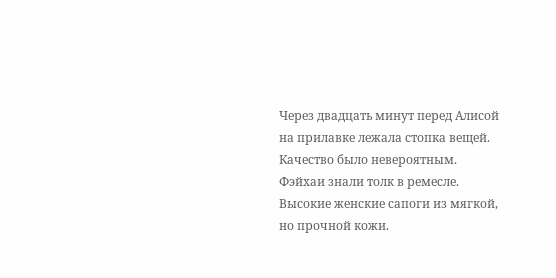Через двадцать минут перед Алисой на прилавке лежала стопка вещей. Качество было невероятным. Фэйхаи знали толк в ремесле.
Высокие женские сапоги из мягкой, но прочной кожи.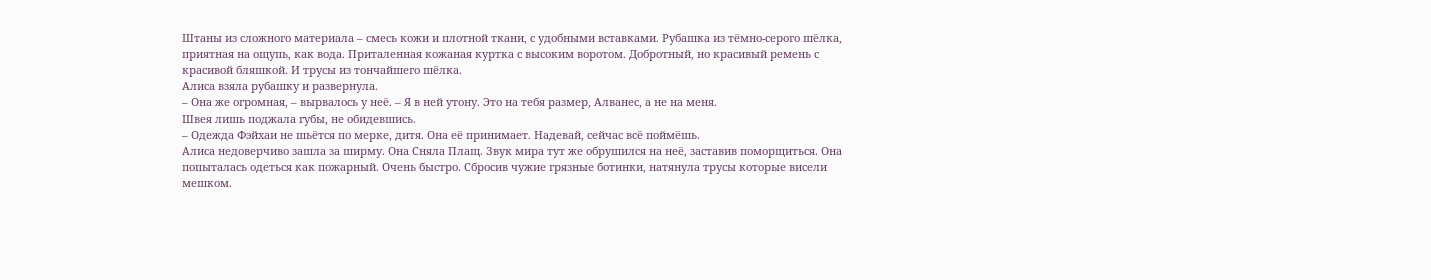Штаны из сложного материала – смесь кожи и плотной ткани, с удобными вставками. Рубашка из тёмно-серого шёлка, приятная на ощупь, как вода. Приталенная кожаная куртка с высоким воротом. Добротный, но красивый ремень с красивой бляшкой. И трусы из тончайшего шёлка.
Алиса взяла рубашку и развернула.
– Она же огромная, – вырвалось у неё. – Я в ней утону. Это на тебя размер, Алванес, а не на меня.
Швея лишь поджала губы, не обидевшись.
– Одежда Фэйхаи не шьётся по мерке, дитя. Она её принимает. Надевай, сейчас всё поймёшь.
Алиса недоверчиво зашла за ширму. Она Сняла Плащ. Звук мира тут же обрушился на неё, заставив поморщиться. Она попыталась одеться как пожарный. Очень быстро. Сбросив чужие грязные ботинки, натянула трусы которые висели мешком.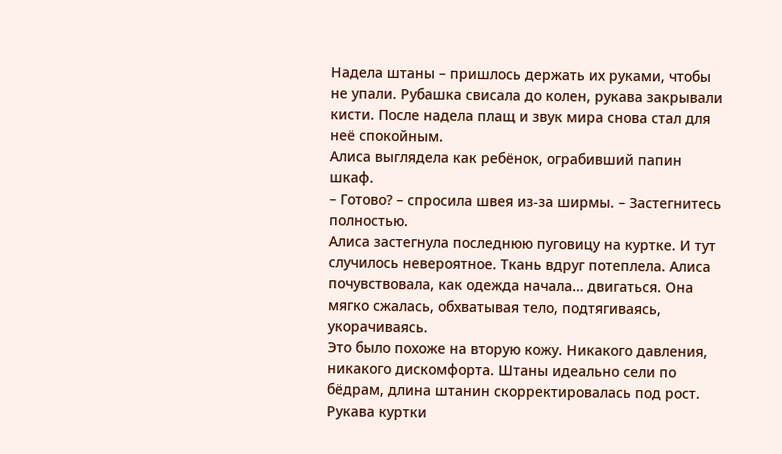Надела штаны – пришлось держать их руками, чтобы не упали. Рубашка свисала до колен, рукава закрывали кисти. После надела плащ и звук мира снова стал для неё спокойным.
Алиса выглядела как ребёнок, ограбивший папин шкаф.
– Готово? – спросила швея из-за ширмы. – Застегнитесь полностью.
Алиса застегнула последнюю пуговицу на куртке. И тут случилось невероятное. Ткань вдруг потеплела. Алиса почувствовала, как одежда начала… двигаться. Она мягко сжалась, обхватывая тело, подтягиваясь, укорачиваясь.
Это было похоже на вторую кожу. Никакого давления, никакого дискомфорта. Штаны идеально сели по бёдрам, длина штанин скорректировалась под рост. Рукава куртки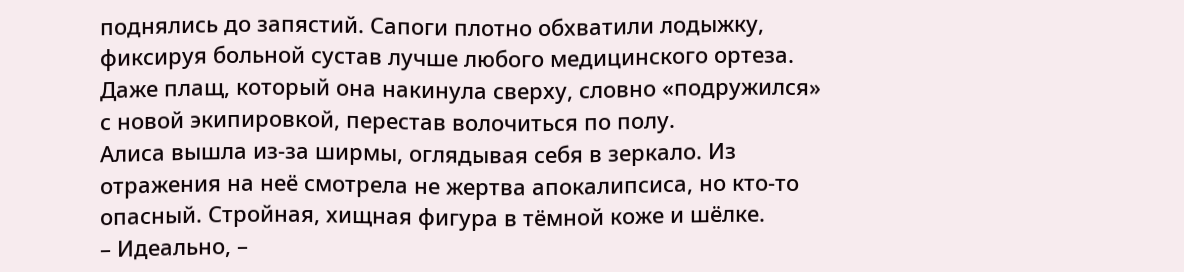поднялись до запястий. Сапоги плотно обхватили лодыжку, фиксируя больной сустав лучше любого медицинского ортеза.
Даже плащ, который она накинула сверху, словно «подружился» с новой экипировкой, перестав волочиться по полу.
Алиса вышла из-за ширмы, оглядывая себя в зеркало. Из отражения на неё смотрела не жертва апокалипсиса, но кто-то опасный. Стройная, хищная фигура в тёмной коже и шёлке.
– Идеально, –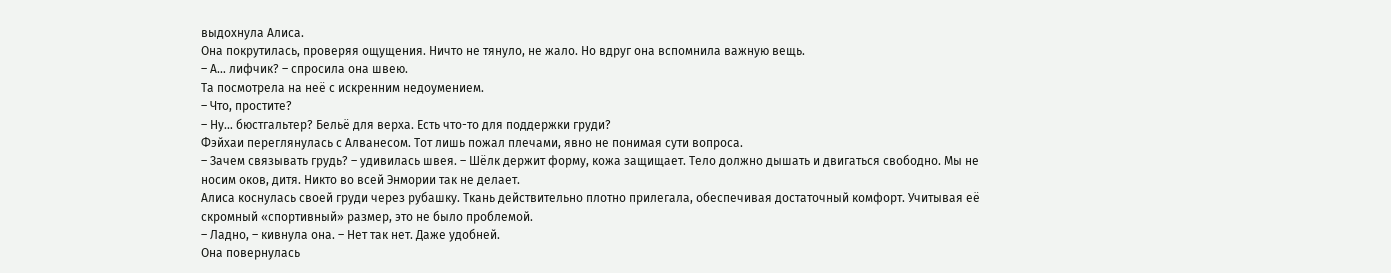выдохнула Алиса.
Она покрутилась, проверяя ощущения. Ничто не тянуло, не жало. Но вдруг она вспомнила важную вещь.
– А… лифчик? – спросила она швею.
Та посмотрела на неё с искренним недоумением.
– Что, простите?
– Ну… бюстгальтер? Бельё для верха. Есть что-то для поддержки груди?
Фэйхаи переглянулась с Алванесом. Тот лишь пожал плечами, явно не понимая сути вопроса.
– Зачем связывать грудь? – удивилась швея. – Шёлк держит форму, кожа защищает. Тело должно дышать и двигаться свободно. Мы не носим оков, дитя. Никто во всей Энмории так не делает.
Алиса коснулась своей груди через рубашку. Ткань действительно плотно прилегала, обеспечивая достаточный комфорт. Учитывая её скромный «спортивный» размер, это не было проблемой.
– Ладно, – кивнула она. – Нет так нет. Даже удобней.
Она повернулась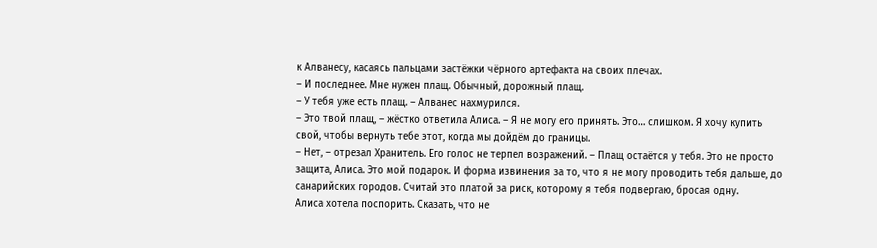к Алванесу, касаясь пальцами застёжки чёрного артефакта на своих плечах.
– И последнее. Мне нужен плащ. Обычный, дорожный плащ.
– У тебя уже есть плащ. – Алванес нахмурился.
– Это твой плащ, – жёстко ответила Алиса. – Я не могу его принять. Это… слишком. Я хочу купить свой, чтобы вернуть тебе этот, когда мы дойдём до границы.
– Нет, – отрезал Хранитель. Его голос не терпел возражений. – Плащ остаётся у тебя. Это не просто защита, Алиса. Это мой подарок. И форма извинения за то, что я не могу проводить тебя дальше, до санарийских городов. Считай это платой за риск, которому я тебя подвергаю, бросая одну.
Алиса хотела поспорить. Сказать, что не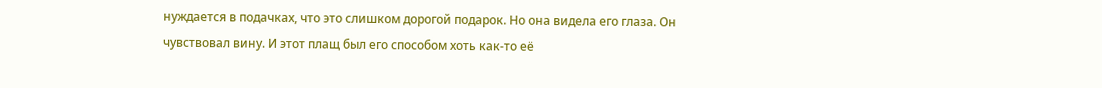нуждается в подачках, что это слишком дорогой подарок. Но она видела его глаза. Он чувствовал вину. И этот плащ был его способом хоть как-то её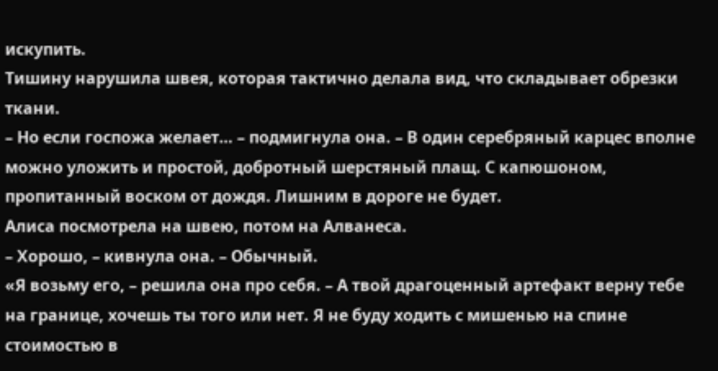искупить.
Тишину нарушила швея, которая тактично делала вид, что складывает обрезки ткани.
– Но если госпожа желает… – подмигнула она. – В один серебряный карцес вполне можно уложить и простой, добротный шерстяный плащ. С капюшоном, пропитанный воском от дождя. Лишним в дороге не будет.
Алиса посмотрела на швею, потом на Алванеса.
– Хорошо, – кивнула она. – Обычный.
«Я возьму его, – решила она про себя. – А твой драгоценный артефакт верну тебе на границе, хочешь ты того или нет. Я не буду ходить с мишенью на спине стоимостью в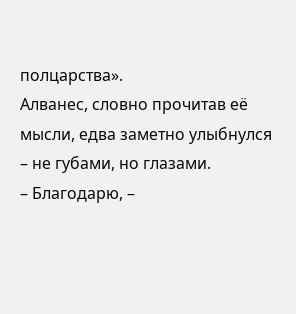полцарства».
Алванес, словно прочитав её мысли, едва заметно улыбнулся – не губами, но глазами.
– Благодарю, –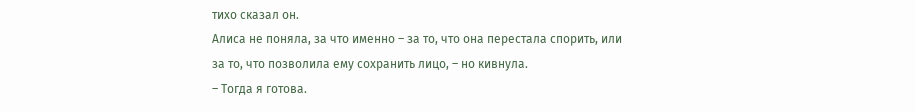тихо сказал он.
Алиса не поняла, за что именно – за то, что она перестала спорить, или за то, что позволила ему сохранить лицо, – но кивнула.
– Тогда я готова.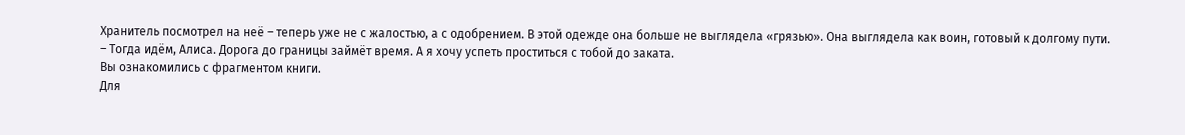Хранитель посмотрел на неё – теперь уже не с жалостью, а с одобрением. В этой одежде она больше не выглядела «грязью». Она выглядела как воин, готовый к долгому пути.
– Тогда идём, Алиса. Дорога до границы займёт время. А я хочу успеть проститься с тобой до заката.
Вы ознакомились с фрагментом книги.
Для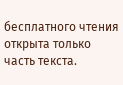бесплатного чтения открыта только часть текста.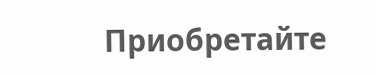Приобретайте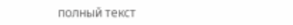полный текст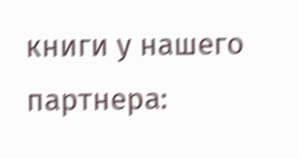книги у нашего партнера: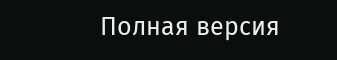Полная версия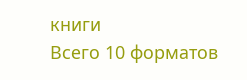книги
Всего 10 форматов